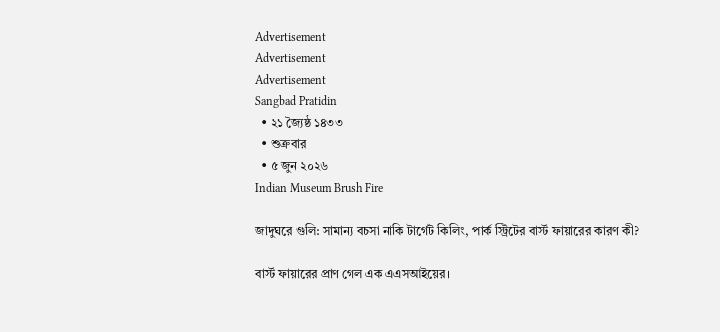Advertisement
Advertisement
Advertisement
Sangbad Pratidin
  • ২১ জ্যৈষ্ঠ ১৪৩৩
  • শুক্রবার
  • ৫ জুন ২০২৬
Indian Museum Brush Fire

জাদুঘরে গুলি: সামান্য বচসা নাকি টার্গেট কিলিং, পার্ক স্ট্রিটের বার্স্ট ফায়ারের কারণ কী?

বার্স্ট ফায়ারের প্রাণ গেল এক এএসআইয়ের।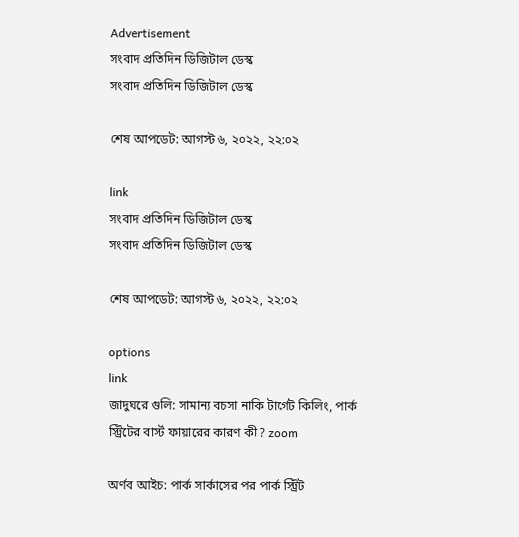Advertisement
সংবাদ প্রতিদিন ডিজিটাল ডেস্ক
সংবাদ প্রতিদিন ডিজিটাল ডেস্ক

শেষ আপডেট: আগস্ট ৬, ২০২২, ২২:০২

link
সংবাদ প্রতিদিন ডিজিটাল ডেস্ক
সংবাদ প্রতিদিন ডিজিটাল ডেস্ক

শেষ আপডেট: আগস্ট ৬, ২০২২, ২২:০২

options
link
জাদুঘরে গুলি: সামান্য বচসা নাকি টার্গেট কিলিং, পার্ক স্ট্রিটের বার্স্ট ফায়ারের কারণ কী? zoom

অর্ণব আইচ: পার্ক সার্কাসের পর পার্ক স্ট্রিট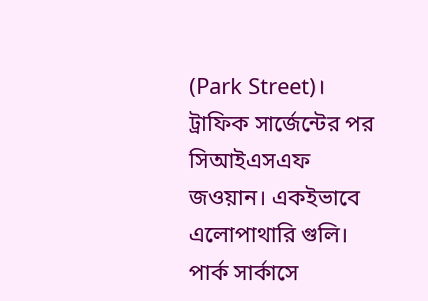(Park Street)। ট্রাফিক সার্জেন্টের পর সিআইএসএফ জওয়ান। একইভাবে এলোপাথারি গুলি। পার্ক সার্কাসে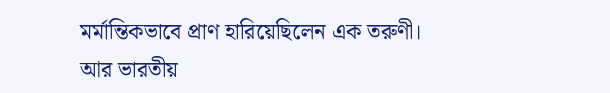মর্মান্তিকভাবে প্রাণ হারিয়েছিলেন এক তরুণী। আর ভারতীয়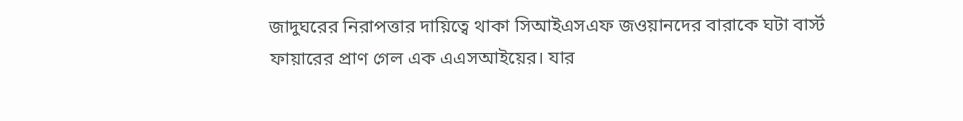জাদুঘরের নিরাপত্তার দায়িত্বে থাকা সিআইএসএফ জওয়ানদের বারাকে ঘটা বার্স্ট ফায়ারের প্রাণ গেল এক এএসআইয়ের। যার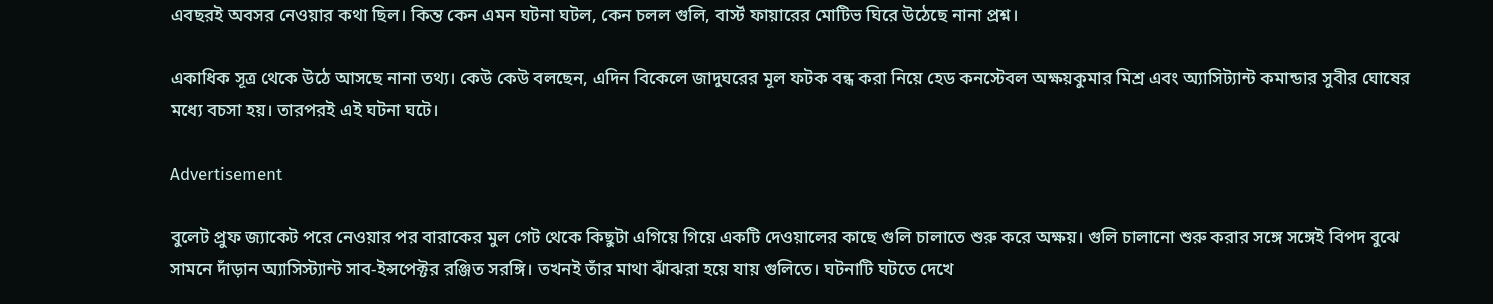এবছরই অবসর নেওয়ার কথা ছিল। কিন্ত কেন এমন ঘটনা ঘটল, কেন চলল গুলি, বার্স্ট ফায়ারের মোটিভ ঘিরে উঠেছে নানা প্রশ্ন।

একাধিক সূত্র থেকে উঠে আসছে নানা তথ্য। কেউ কেউ বলছেন, এদিন বিকেলে জাদুঘরের মূল ফটক বন্ধ করা নিয়ে হেড কনস্টেবল অক্ষয়কুমার মিশ্র এবং অ্যাসিট্যান্ট কমান্ডার সুবীর ঘোষের মধ্যে বচসা হয়। তারপরই এই ঘটনা ঘটে।

Advertisement

বুলেট প্রুফ জ্যাকেট পরে নেওয়ার পর বারাকের মুল গেট থেকে কিছুটা এগিয়ে গিয়ে একটি দেওয়ালের কাছে গুলি চালাতে শুরু করে অক্ষয়। গুলি চালানো শুরু করার সঙ্গে সঙ্গেই বিপদ বুঝে সামনে দাঁড়ান অ্যাসিস্ট্যান্ট সাব-ইন্সপেক্টর রঞ্জিত সরঙ্গি। তখনই তাঁর মাথা ঝাঁঝরা হয়ে যায় গুলিতে। ঘটনাটি ঘটতে দেখে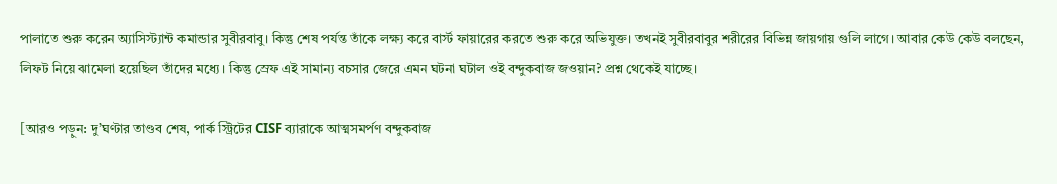পালাতে শুরু করেন অ্যাসিস্ট্যান্ট কমান্ডার সুবীরবাবু। কিন্তু শেষ পর্যন্ত তাঁকে লক্ষ্য করে বার্স্ট ফায়ারের করতে শুরু করে অভিযুক্ত। তখনই সুবীরবাবুর শরীরের বিভিন্ন জায়গায় গুলি লাগে। আবার কেউ কেউ বলছেন, লিফট নিয়ে ঝামেলা হয়েছিল তাঁদের মধ্যে। কিন্তু স্রেফ এই সামান্য বচসার জেরে এমন ঘটনা ঘটাল ওই বন্দুকবাজ জওয়ান? প্রশ্ন থেকেই যাচ্ছে।

[আরও পড়ুন: দু’ঘণ্টার তাণ্ডব শেষ, পার্ক স্ট্রিটের CISF ব্যারাকে আত্মসমর্পণ বন্দুকবাজ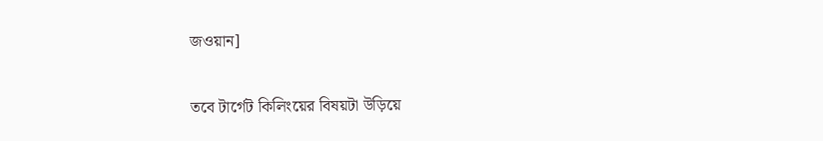জওয়ান]

তবে টার্গেট কিলিংয়ের বিষয়টা উড়িয়ে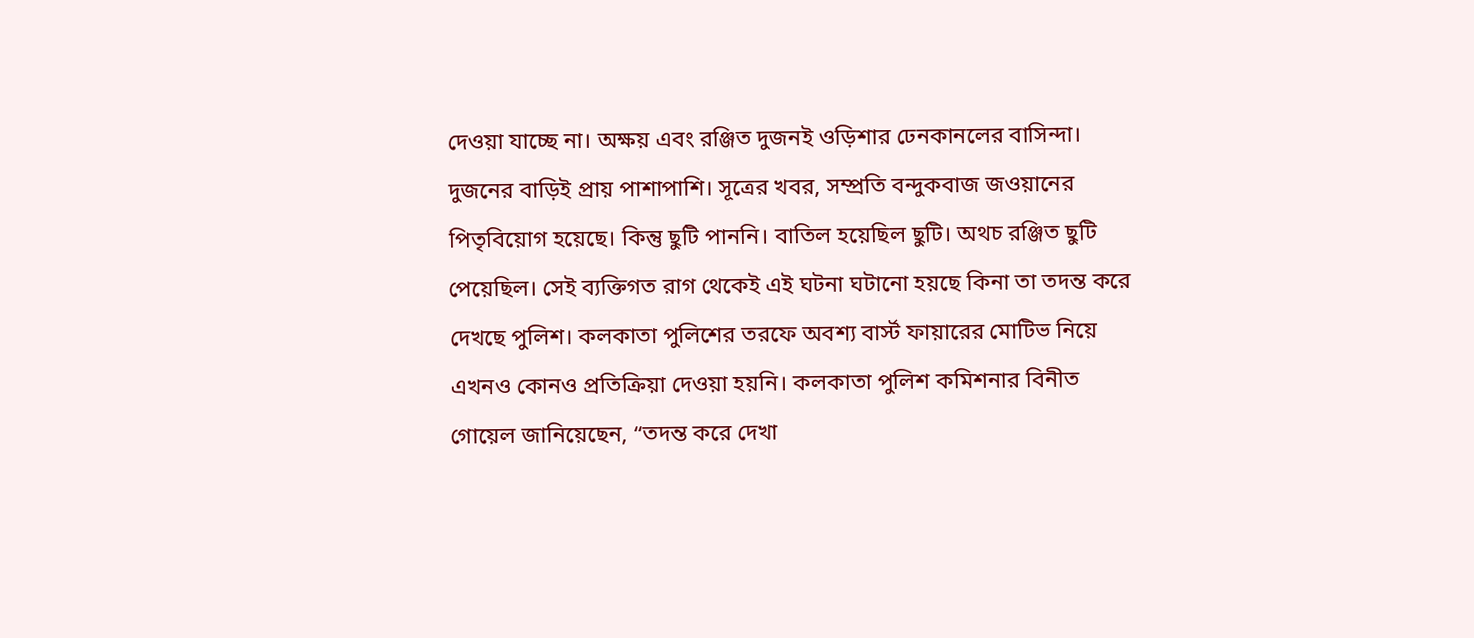দেওয়া যাচ্ছে না। অক্ষয় এবং রঞ্জিত দুজনই ওড়িশার ঢেনকানলের বাসিন্দা। দুজনের বাড়িই প্রায় পাশাপাশি। সূত্রের খবর, সম্প্রতি বন্দুকবাজ জওয়ানের পিতৃবিয়োগ হয়েছে। কিন্তু ছুটি পাননি। বাতিল হয়েছিল ছুটি। অথচ রঞ্জিত ছুটি পেয়েছিল। সেই ব্যক্তিগত রাগ থেকেই এই ঘটনা ঘটানো হয়ছে কিনা তা তদন্ত করে দেখছে পুলিশ। কলকাতা পুলিশের তরফে অবশ্য বার্স্ট ফায়ারের মোটিভ নিয়ে এখনও কোনও প্রতিক্রিয়া দেওয়া হয়নি। কলকাতা পুলিশ কমিশনার বিনীত গোয়েল জানিয়েছেন, “তদন্ত করে দেখা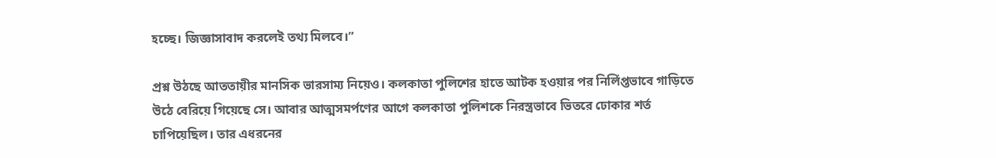হচ্ছে। জিজ্ঞাসাবাদ করলেই তথ্য মিলবে।”

প্রশ্ন উঠছে আততায়ীর মানসিক ভারসাম্য নিয়েও। কলকাতা পুলিশের হাতে আটক হওয়ার পর নির্লিপ্তভাবে গাড়িতে উঠে বেরিয়ে গিয়েছে সে। আবার আত্মসমর্পণের আগে কলকাতা পুলিশকে নিরস্ত্রভাবে ভিতরে ঢোকার শর্ত চাপিয়েছিল। তার এধরনের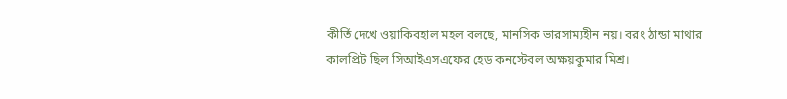কীর্তি দেখে ওয়াকিবহাল মহল বলছে, মানসিক ভারসাম্যহীন নয়। বরং ঠান্ডা মাথার কালপ্রিট ছিল সিআইএসএফের হেড কনস্টেবল অক্ষয়কুমার মিশ্র।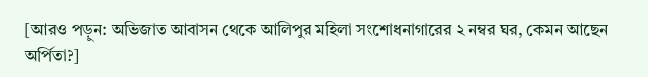[আরও পড়ুন: অভিজাত আবাসন থেকে আলিপুর মহিলা সংশোধনাগারের ২ নম্বর ঘর, কেমন আছেন অর্পিতা?]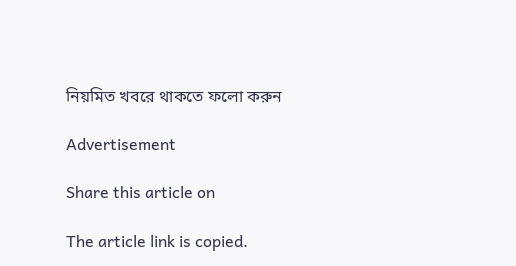নিয়মিত খবরে থাকতে ফলো করুন

Advertisement

Share this article on

The article link is copied.